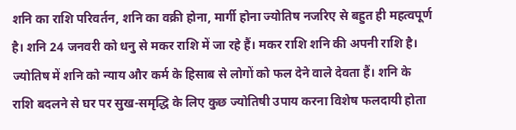शनि का राशि परिवर्तन, शनि का वक्री होना, मार्गी होना ज्योतिष नजरिए से बहुत ही महत्वपूर्ण है। शनि 24 जनवरी को धनु से मकर राशि में जा रहे हैं। मकर राशि शनि की अपनी राशि है। ज्योतिष में शनि को न्याय और कर्म के हिसाब से लोगों को फल देने वाले देवता हैं। शनि के राशि बदलने से घर पर सुख-समृद्धि के लिए कुछ ज्योतिषी उपाय करना विशेष फलदायी होता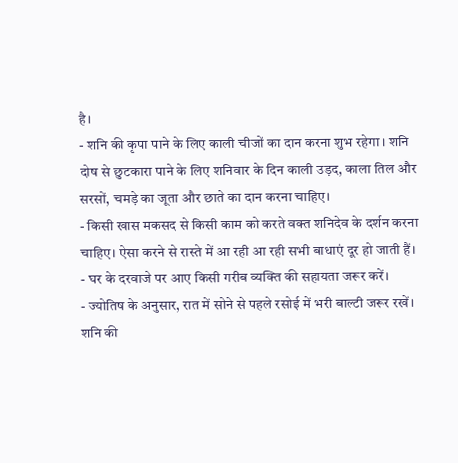है।
- शनि की कृपा पाने के लिए काली चीजों का दान करना शुभ रहेगा। शनि दोष से छुटकारा पाने के लिए शनिवार के दिन काली उड़द, काला तिल और सरसों, चमड़े का जूता और छाते का दान करना चाहिए।
- किसी खास मकसद से किसी काम को करते वक्त शनिदेव के दर्शन करना चाहिए। ऐसा करने से रास्ते में आ रही आ रही सभी बाधाएं दूर हो जाती हैं।
- घर के दरवाजे पर आए किसी गरीब व्यक्ति की सहायता जरूर करें।
- ज्योतिष के अनुसार, रात में सोने से पहले रसोई में भरी बाल्टी जरूर रखें।
शनि की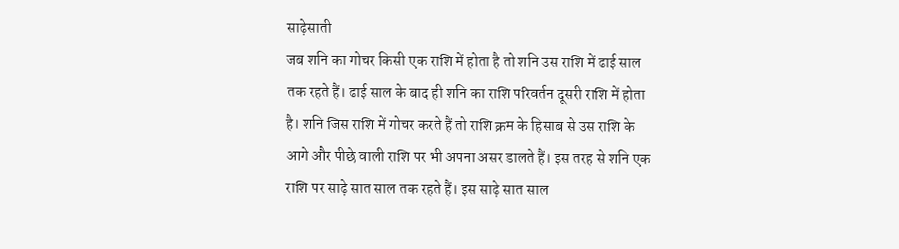साढ़ेसाती
जब शनि का गोचर किसी एक राशि में होता है तो शनि उस राशि में ढाई साल तक रहते हैं। ढाई साल के बाद ही शनि का राशि परिवर्तन दूसरी राशि में होता है। शनि जिस राशि में गोचर करते हैं तो राशि क्रम के हिसाब से उस राशि के आगे और पीछे वाली राशि पर भी अपना असर डालते हैं। इस तरह से शनि एक राशि पर साढ़े सात साल तक रहते हैं। इस साढ़े सात साल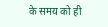के समय को ही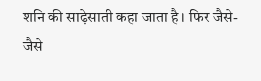शनि की साढ़ेसाती कहा जाता है। फिर जैसे-जैसे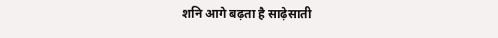शनि आगे बढ़ता है साढ़ेसाती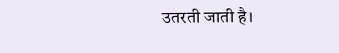उतरती जाती है।